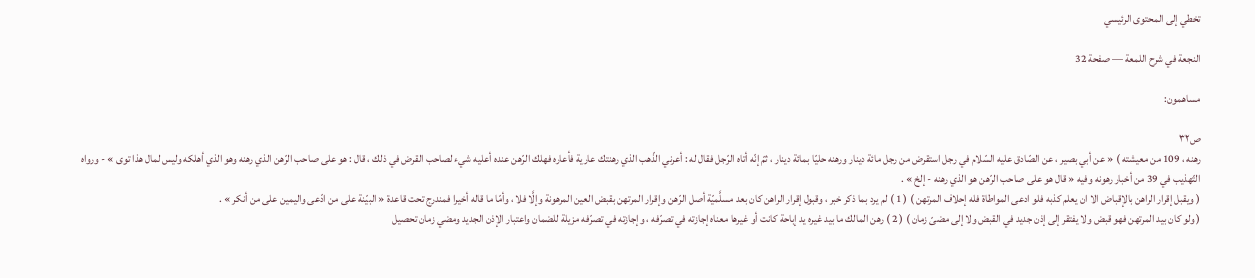تخطي إلى المحتوى الرئيسي

النجعة في شرح اللمعة — صفحة 32

مساهمون:

ص٣٢
رهنه ، 109 من معيشته ) « عن أبي بصير ، عن الصّادق عليه السّلام في رجل استقرض من رجل مائة دينار ورهنه حليّا بمائة دينار ، ثمّ إنّه أتاه الرّجل فقال له : أعرني الذّهب الذي رهنتك عارية فأعاره فهلك الرّهن عنده أعليه شيء لصاحب القرض في ذلك ، قال : هو على صاحب الرّهن الذي رهنه وهو الذي أهلكه وليس لمال هذا توى » - ورواه التّهذيب في 39 من أخبار رهونه وفيه « قال هو على صاحب الرّهن هو الذي رهنه - إلخ » .
( ويقبل إقرار الراهن بالإقباض الا ان يعلم كذبه فلو ادعى المواطاة فله إحلاف المرتهن ) ( 1 ) لم يرد بما ذكر خبر ، وقبول إقرار الراهن كان بعد مسلَّميّة أصل الرّهن وإقرار المرتهن بقبض العين المرهونة وإلَّا فلا ، وأمّا ما قاله أخيرا فمندرج تحت قاعدة « البيّنة على من ادّعى واليمين على من أنكر » .
( ولو كان بيد المرتهن فهو قبض ولا يفتقر إلى إذن جديد في القبض ولا إلى مضىّ زمان ) ( 2 ) رهن المالك ما بيد غيره يد إباحة كانت أو غيرها معناه إجازته في تصرّفه ، وإجازته في تصرّفه مزيلة للضمان واعتبار الإذن الجديد ومضي زمان تحصيل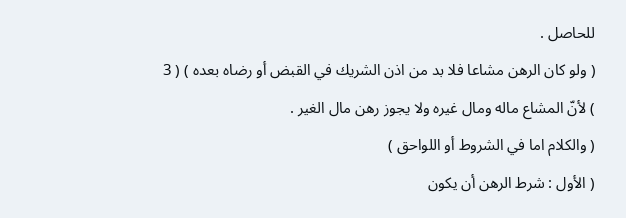للحاصل .
( ولو كان الرهن مشاعا فلا بد من اذن الشريك في القبض أو رضاه بعده ) ( 3 ) لأنّ المشاع ماله ومال غيره ولا يجوز رهن مال الغير .
( والكلام اما في الشروط أو اللواحق )
( الأول : شرط الرهن أن يكون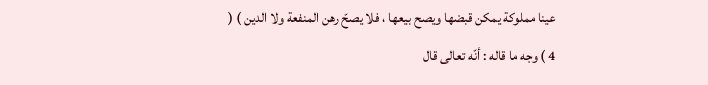عينا مملوكة يمكن قبضها ويصح بيعها ، فلا يصحّ رهن المنفعة ولا الدين ) ( 4 ) وجه ما قاله : أنّه تعالى قال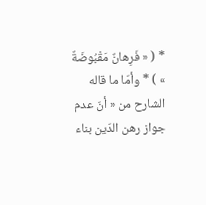* ( « فَرِهانٌ مَقْبُوضَةٌ » ) * وأمّا ما قاله الشارح من « أنّ عدم جواز رهن الدّين بناء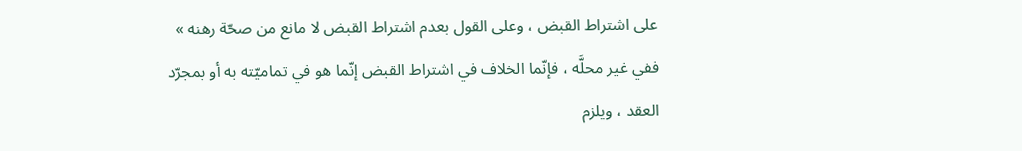على اشتراط القبض ، وعلى القول بعدم اشتراط القبض لا مانع من صحّة رهنه » ففي غير محلَّه ، فإنّما الخلاف في اشتراط القبض إنّما هو في تماميّته به أو بمجرّد العقد ، ويلزم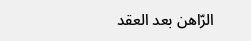الرّاهن بعد العقد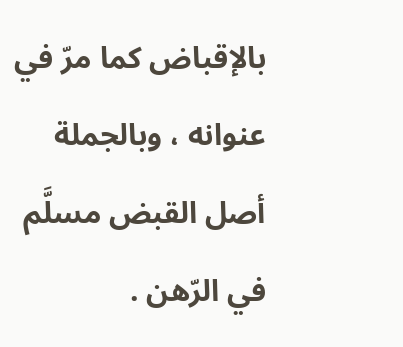بالإقباض كما مرّ في عنوانه ، وبالجملة أصل القبض مسلَّم في الرّهن .